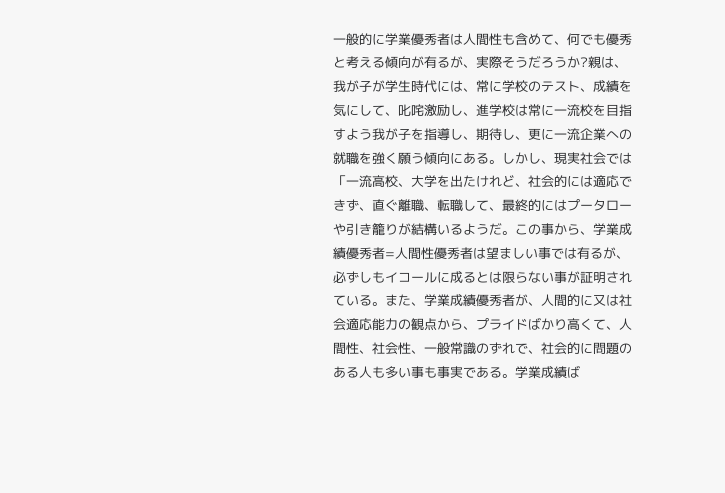一般的に学業優秀者は人間性も含めて、何でも優秀と考える傾向が有るが、実際そうだろうか?親は、我が子が学生時代には、常に学校のテスト、成績を気にして、叱咤激励し、進学校は常に一流校を目指すよう我が子を指導し、期待し、更に一流企業への就職を強く願う傾向にある。しかし、現実社会では「一流高校、大学を出たけれど、社会的には適応できず、直ぐ離職、転職して、最終的にはプータローや引き籠りが結構いるようだ。この事から、学業成績優秀者=人間性優秀者は望ましい事では有るが、必ずしもイコールに成るとは限らない事が証明されている。また、学業成績優秀者が、人間的に又は社会適応能力の観点から、プライドばかり高くて、人間性、社会性、一般常識のずれで、社会的に問題のある人も多い事も事実である。学業成績ば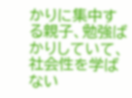かりに集中する親子、勉強ばかりしていて、社会性を学ばない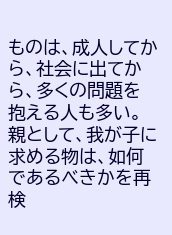ものは、成人してから、社会に出てから、多くの問題を抱える人も多い。親として、我が子に求める物は、如何であるべきかを再検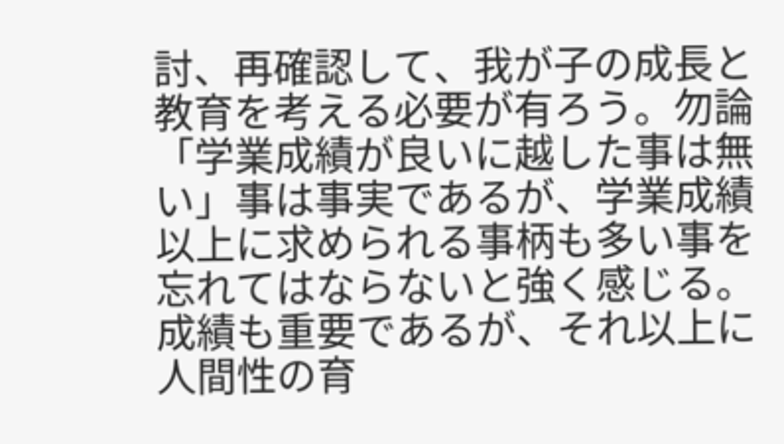討、再確認して、我が子の成長と教育を考える必要が有ろう。勿論「学業成績が良いに越した事は無い」事は事実であるが、学業成績以上に求められる事柄も多い事を忘れてはならないと強く感じる。成績も重要であるが、それ以上に人間性の育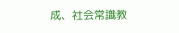成、社会常識教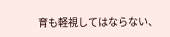育も軽視してはならない、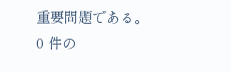重要問題である。
0 件の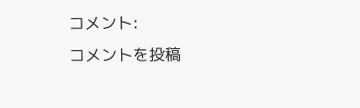コメント:
コメントを投稿